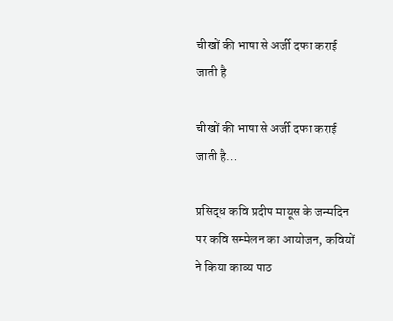चीखों की भाषा से अर्जी दफा कराई जाती है

चीखों की भाषा से अर्जी दफा कराई जाती है…

प्रसिद्ध कवि प्रदीप मायूस के जन्मदिन पर कवि सम्मेलन का आयोजन, कवियों ने किया काव्य पाठ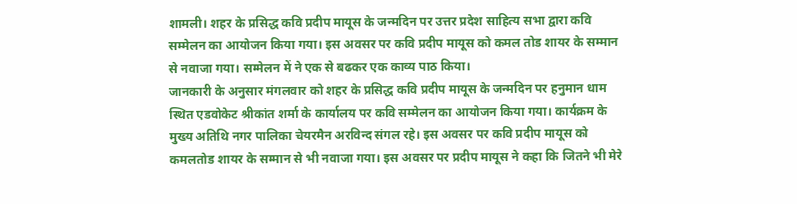शामली। शहर के प्रसिद्ध कवि प्रदीप मायूस के जन्मदिन पर उत्तर प्रदेश साहित्य सभा द्वारा कवि सम्मेलन का आयोजन किया गया। इस अवसर पर कवि प्रदीप मायूस को कमल तोड शायर के सम्मान से नवाजा गया। सम्मेलन में ने एक से बढकर एक काव्य पाठ किया।
जानकारी के अनुसार मंगलवार को शहर के प्रसिद्ध कवि प्रदीप मायूस के जन्मदिन पर हनुमान धाम स्थित एडवोकेट श्रीकांत शर्मा के कार्यालय पर कवि सम्मेलन का आयोजन किया गया। कार्यक्रम के मुख्य अतिथि नगर पालिका चेयरमैन अरविन्द संगल रहे। इस अवसर पर कवि प्रदीप मायूस को कमलतोड शायर के सम्मान से भी नवाजा गया। इस अवसर पर प्रदीप मायूस ने कहा कि जितने भी मेरे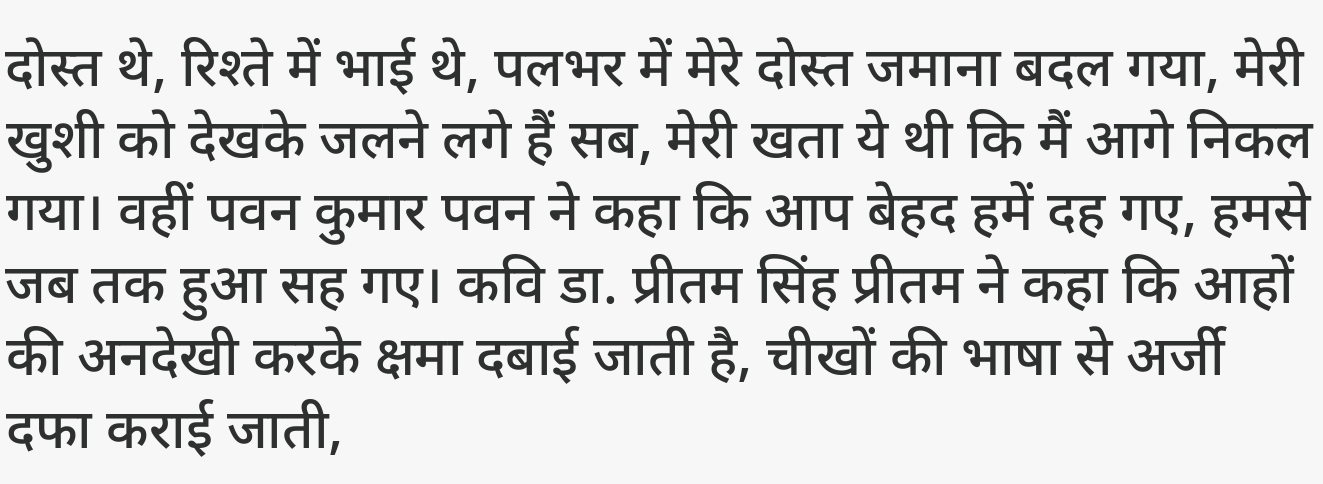दोस्त थे, रिश्ते में भाई थे, पलभर में मेरे दोस्त जमाना बदल गया, मेरी खुशी को देखके जलने लगे हैं सब, मेरी खता ये थी कि मैं आगे निकल गया। वहीं पवन कुमार पवन ने कहा कि आप बेहद हमें दह गए, हमसे जब तक हुआ सह गए। कवि डा. प्रीतम सिंह प्रीतम ने कहा कि आहों की अनदेखी करके क्षमा दबाई जाती है, चीखों की भाषा से अर्जी दफा कराई जाती,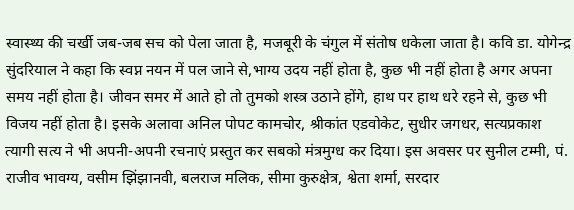स्वास्थ्य की चर्खी जब-जब सच को पेला जाता है, मजबूरी के चंगुल में संतोष धकेला जाता है। कवि डा. योगेन्द्र सुंदरियाल ने कहा कि स्वप्न नयन में पल जाने से,भाग्य उदय नहीं होता है, कुछ भी नहीं होता है अगर अपना समय नहीं होता है। जीवन समर में आते हो तो तुमको शस्त्र उठाने होंगे, हाथ पर हाथ धरे रहने से, कुछ भी विजय नहीं होता है। इसके अलावा अनिल पोपट कामचोर, श्रीकांत एडवोकेट, सुधीर जगधर, सत्यप्रकाश त्यागी सत्य ने भी अपनी-अपनी रचनाएं प्रस्तुत कर सबको मंत्रमुग्ध कर दिया। इस अवसर पर सुनील टम्मी, पं. राजीव भावग्य, वसीम झिंझानवी, बलराज मलिक, सीमा कुरुक्षेत्र, श्वेता शर्मा, सरदार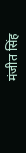मंजीत सिंह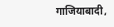गाजियाबादी,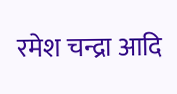रमेश चन्द्रा आदि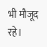भी मौजूद रहे।